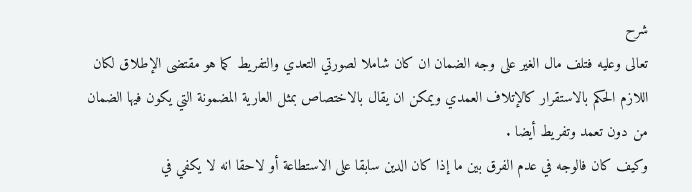شرح
تعالى وعليه فتلف مال الغير على وجه الضمان ان كان شاملا لصورتي التعدي والتفريط كما هو مقتضى الإطلاق لكان اللازم الحكم بالاستقرار كالإتلاف العمدي ويمكن ان يقال بالاختصاص بمثل العارية المضمونة التي يكون فيها الضمان من دون تعمد وتفريط أيضا .
وكيف كان فالوجه في عدم الفرق بين ما إذا كان الدين سابقا على الاستطاعة أو لاحقا انه لا يكفي في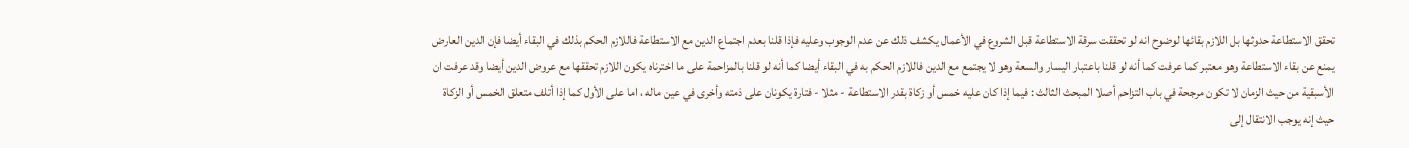تحقق الاستطاعة حدوثها بل اللازم بقائها لوضوح انه لو تحققت سرقة الاستطاعة قبل الشروع في الأعمال يكشف ذلك عن عدم الوجوب وعليه فإذا قلنا بعدم اجتماع الدين مع الاستطاعة فاللازم الحكم بذلك في البقاء أيضا فإن الدين العارض يمنع عن بقاء الاستطاعة وهو معتبر كما عرفت كما أنه لو قلنا باعتبار اليسار والسعة وهو لا يجتمع مع الدين فاللازم الحكم به في البقاء أيضا كما أنه لو قلنا بالمزاحمة على ما اخترناه يكون اللازم تحققها مع عروض الدين أيضا وقد عرفت ان الأسبقية من حيث الزمان لا تكون مرجحة في باب التزاحم أصلا المبحث الثالث : فيما إذا كان عليه خمس أو زكاة بقدر الاستطاعة - مثلا - فتارة يكونان على ذمته وأخرى في عين ماله ، اما على الأول كما إذا أتلف متعلق الخمس أو الزكاة حيث إنه يوجب الانتقال إلى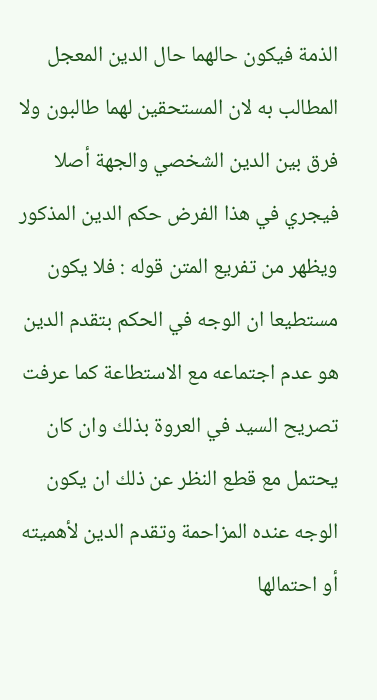الذمة فيكون حالهما حال الدين المعجل المطالب به لان المستحقين لهما طالبون ولا فرق بين الدين الشخصي والجهة أصلا فيجري في هذا الفرض حكم الدين المذكور ويظهر من تفريع المتن قوله : فلا يكون مستطيعا ان الوجه في الحكم بتقدم الدين هو عدم اجتماعه مع الاستطاعة كما عرفت تصريح السيد في العروة بذلك وان كان يحتمل مع قطع النظر عن ذلك ان يكون الوجه عنده المزاحمة وتقدم الدين لأهميته أو احتمالها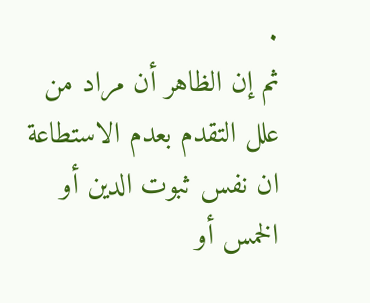.
ثم إن الظاهر أن مراد من علل التقدم بعدم الاستطاعة ان نفس ثبوت الدين أو الخمس أو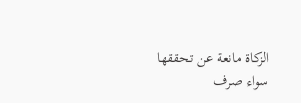الزكاة مانعة عن تحققها سواء صرف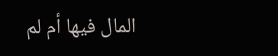المال فيها أم لم